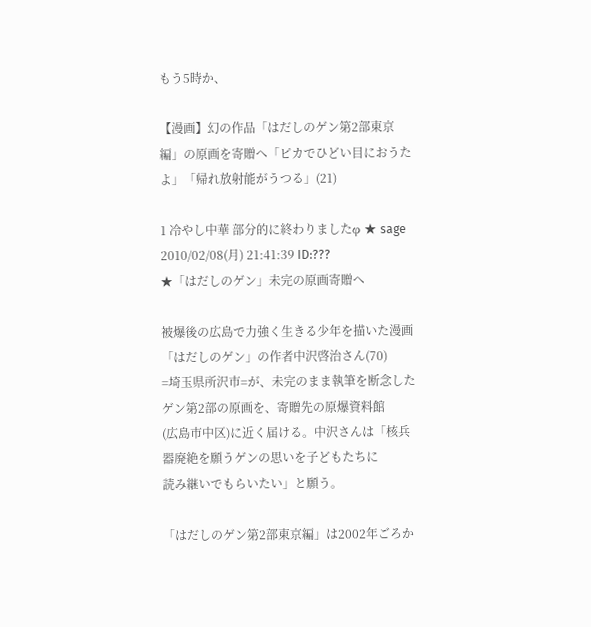もう5時か、

【漫画】幻の作品「はだしのゲン第2部東京編」の原画を寄贈へ「ピカでひどい目におうたよ」「帰れ放射能がうつる」(21)

1 冷やし中華 部分的に終わりましたφ ★ sage 2010/02/08(月) 21:41:39 ID:???
★「はだしのゲン」未完の原画寄贈へ

被爆後の広島で力強く生きる少年を描いた漫画「はだしのゲン」の作者中沢啓治さん(70)
=埼玉県所沢市=が、未完のまま執筆を断念したゲン第2部の原画を、寄贈先の原爆資料館
(広島市中区)に近く届ける。中沢さんは「核兵器廃絶を願うゲンの思いを子どもたちに
読み継いでもらいたい」と願う。

「はだしのゲン第2部東京編」は2002年ごろか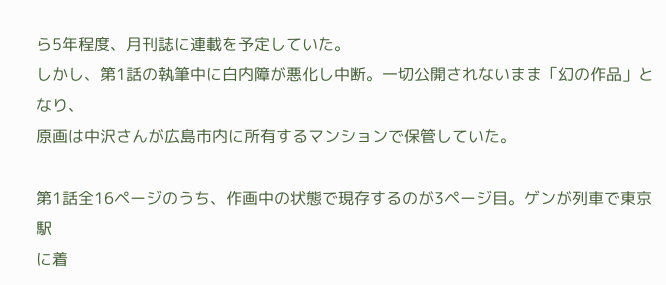ら5年程度、月刊誌に連載を予定していた。
しかし、第1話の執筆中に白内障が悪化し中断。一切公開されないまま「幻の作品」となり、
原画は中沢さんが広島市内に所有するマンションで保管していた。

第1話全16ページのうち、作画中の状態で現存するのが3ページ目。ゲンが列車で東京駅
に着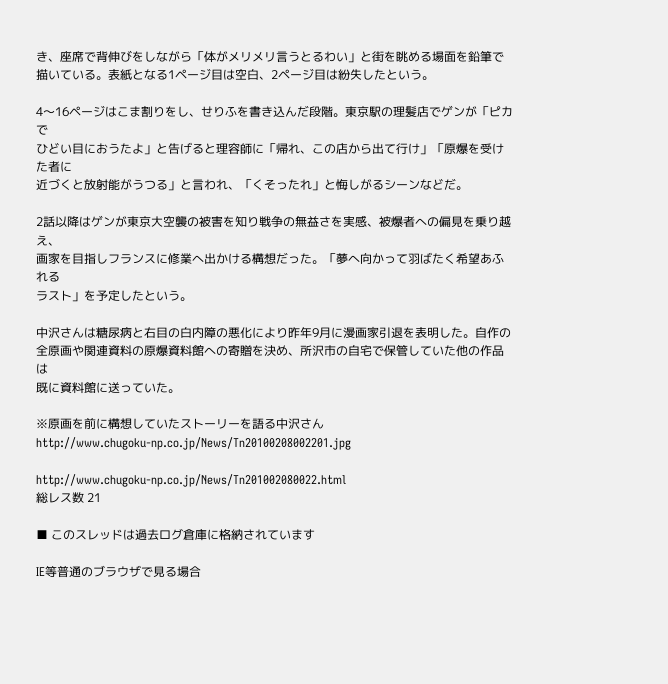き、座席で背伸びをしながら「体がメリメリ言うとるわい」と街を眺める場面を鉛筆で
描いている。表紙となる1ページ目は空白、2ページ目は紛失したという。

4〜16ページはこま割りをし、せりふを書き込んだ段階。東京駅の理髪店でゲンが「ピカで
ひどい目におうたよ」と告げると理容師に「帰れ、この店から出て行け」「原爆を受けた者に
近づくと放射能がうつる」と言われ、「くそったれ」と悔しがるシーンなどだ。

2話以降はゲンが東京大空襲の被害を知り戦争の無益さを実感、被爆者への偏見を乗り越え、
画家を目指しフランスに修業へ出かける構想だった。「夢へ向かって羽ばたく希望あふれる
ラスト」を予定したという。

中沢さんは糖尿病と右目の白内障の悪化により昨年9月に漫画家引退を表明した。自作の
全原画や関連資料の原爆資料館への寄贈を決め、所沢市の自宅で保管していた他の作品は
既に資料館に送っていた。

※原画を前に構想していたストーリーを語る中沢さん
http://www.chugoku-np.co.jp/News/Tn20100208002201.jpg

http://www.chugoku-np.co.jp/News/Tn201002080022.html
総レス数 21

■ このスレッドは過去ログ倉庫に格納されています

IE等普通のブラウザで見る場合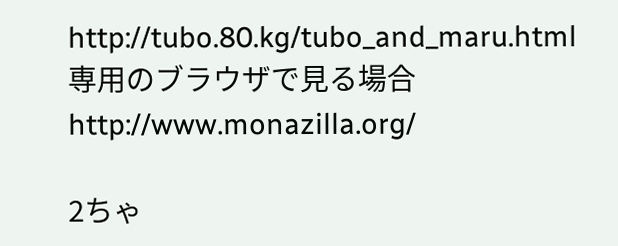http://tubo.80.kg/tubo_and_maru.html
専用のブラウザで見る場合 http://www.monazilla.org/

2ちゃ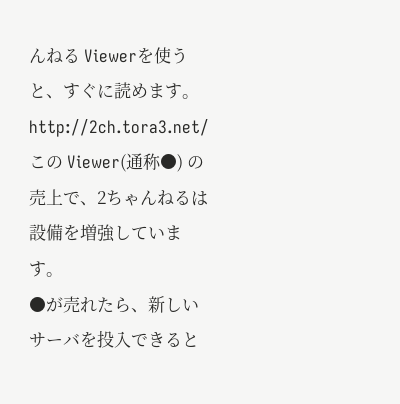んねる Viewerを使うと、すぐに読めます。 http://2ch.tora3.net/
この Viewer(通称●) の売上で、2ちゃんねるは設備を増強しています。
●が売れたら、新しいサーバを投入できると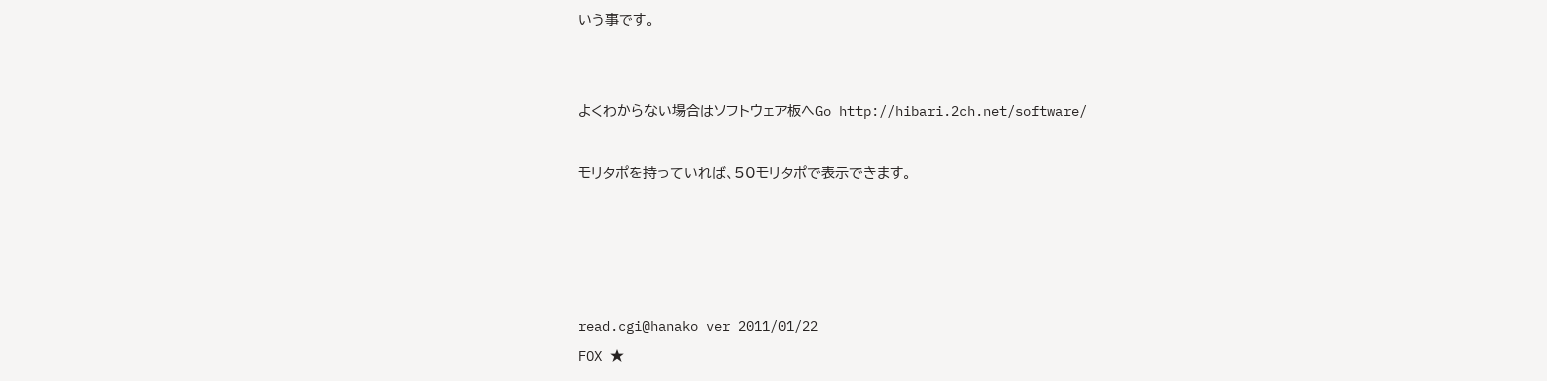いう事です。


よくわからない場合はソフトウェア板へGo http://hibari.2ch.net/software/

モリタポを持っていれば、50モリタポで表示できます。




read.cgi@hanako ver 2011/01/22
FOX ★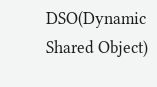DSO(Dynamic Shared Object)